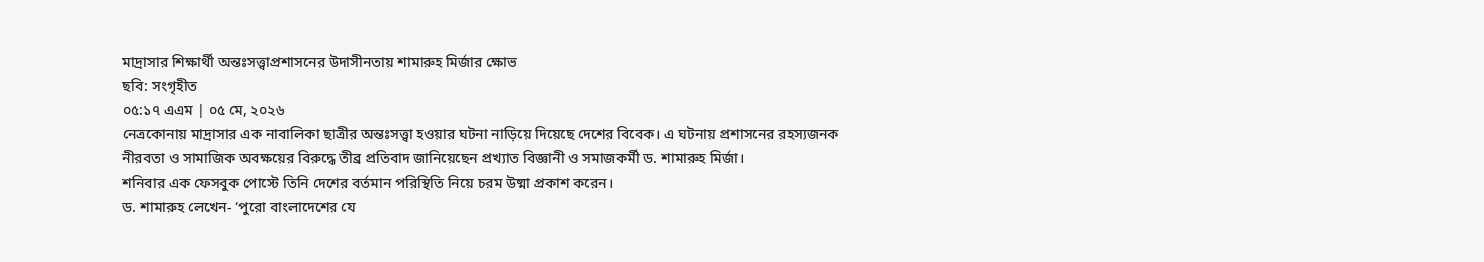মাদ্রাসার শিক্ষার্থী অন্তঃসত্ত্বাপ্রশাসনের উদাসীনতায় শামারুহ মির্জার ক্ষোভ
ছবি: সংগৃহীত
০৫:১৭ এএম | ০৫ মে, ২০২৬
নেত্রকোনায় মাদ্রাসার এক নাবালিকা ছাত্রীর অন্তঃসত্ত্বা হওয়ার ঘটনা নাড়িয়ে দিয়েছে দেশের বিবেক। এ ঘটনায় প্রশাসনের রহস্যজনক নীরবতা ও সামাজিক অবক্ষয়ের বিরুদ্ধে তীব্র প্রতিবাদ জানিয়েছেন প্রখ্যাত বিজ্ঞানী ও সমাজকর্মী ড. শামারুহ মির্জা।
শনিবার এক ফেসবুক পোস্টে তিনি দেশের বর্তমান পরিস্থিতি নিয়ে চরম উষ্মা প্রকাশ করেন।
ড. শামারুহ লেখেন- ‘পুরো বাংলাদেশের যে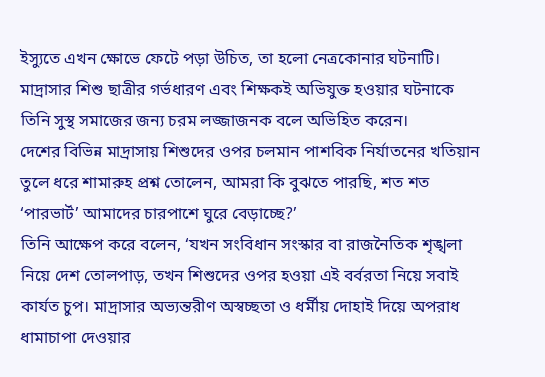ইস্যুতে এখন ক্ষোভে ফেটে পড়া উচিত, তা হলো নেত্রকোনার ঘটনাটি। মাদ্রাসার শিশু ছাত্রীর গর্ভধারণ এবং শিক্ষকই অভিযুক্ত হওয়ার ঘটনাকে তিনি সুস্থ সমাজের জন্য চরম লজ্জাজনক বলে অভিহিত করেন।
দেশের বিভিন্ন মাদ্রাসায় শিশুদের ওপর চলমান পাশবিক নির্যাতনের খতিয়ান তুলে ধরে শামারুহ প্রশ্ন তোলেন, আমরা কি বুঝতে পারছি, শত শত ‘পারভার্ট’ আমাদের চারপাশে ঘুরে বেড়াচ্ছে?’
তিনি আক্ষেপ করে বলেন, ‘যখন সংবিধান সংস্কার বা রাজনৈতিক শৃঙ্খলা নিয়ে দেশ তোলপাড়, তখন শিশুদের ওপর হওয়া এই বর্বরতা নিয়ে সবাই কার্যত চুপ। মাদ্রাসার অভ্যন্তরীণ অস্বচ্ছতা ও ধর্মীয় দোহাই দিয়ে অপরাধ ধামাচাপা দেওয়ার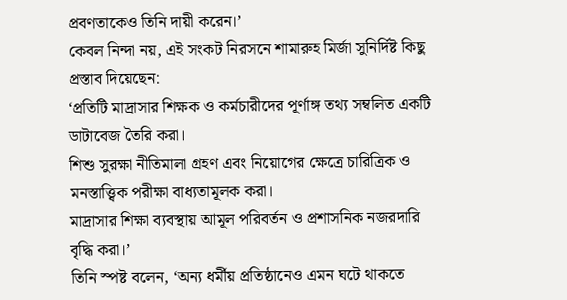প্রবণতাকেও তিনি দায়ী করেন।’
কেবল নিন্দা নয়, এই সংকট নিরসনে শামারুহ মির্জা সুনির্দিষ্ট কিছু প্রস্তাব দিয়েছেন:
‘প্রতিটি মাদ্রাসার শিক্ষক ও কর্মচারীদের পূর্ণাঙ্গ তথ্য সম্বলিত একটি ডাটাবেজ তৈরি করা।
শিশু সুরক্ষা নীতিমালা গ্রহণ এবং নিয়োগের ক্ষেত্রে চারিত্রিক ও মনস্তাত্ত্বিক পরীক্ষা বাধ্যতামূলক করা।
মাদ্রাসার শিক্ষা ব্যবস্থায় আমূল পরিবর্তন ও প্রশাসনিক নজরদারি বৃদ্ধি করা।’
তিনি স্পষ্ট বলেন, ‘অন্য ধর্মীয় প্রতিষ্ঠানেও এমন ঘটে থাকতে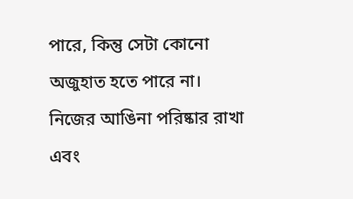পারে, কিন্তু সেটা কোনো অজুহাত হতে পারে না। নিজের আঙিনা পরিষ্কার রাখা এবং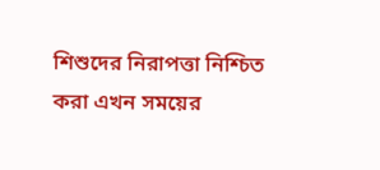শিশুদের নিরাপত্তা নিশ্চিত করা এখন সময়ের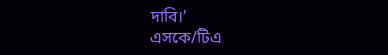দাবি।’
এসকে/টিএ